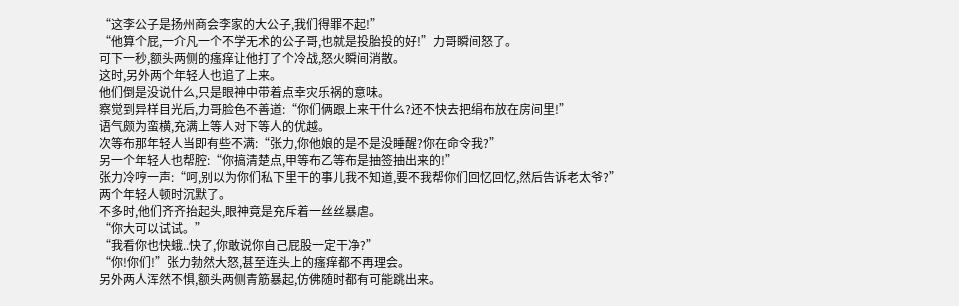“这李公子是扬州商会李家的大公子,我们得罪不起!”
“他算个屁,一介凡一个不学无术的公子哥,也就是投胎投的好!”力哥瞬间怒了。
可下一秒,额头两侧的瘙痒让他打了个冷战,怒火瞬间消散。
这时,另外两个年轻人也追了上来。
他们倒是没说什么,只是眼神中带着点幸灾乐祸的意味。
察觉到异样目光后,力哥脸色不善道:“你们俩跟上来干什么?还不快去把绢布放在房间里!”
语气颇为蛮横,充满上等人对下等人的优越。
次等布那年轻人当即有些不满:“张力,你他娘的是不是没睡醒?你在命令我?”
另一个年轻人也帮腔:“你搞清楚点,甲等布乙等布是抽签抽出来的!”
张力冷哼一声:“呵,别以为你们私下里干的事儿我不知道,要不我帮你们回忆回忆,然后告诉老太爷?”
两个年轻人顿时沉默了。
不多时,他们齐齐抬起头,眼神竟是充斥着一丝丝暴虐。
“你大可以试试。”
“我看你也快蛾..快了,你敢说你自己屁股一定干净?”
“你!你们!”张力勃然大怒,甚至连头上的瘙痒都不再理会。
另外两人浑然不惧,额头两侧青筋暴起,仿佛随时都有可能跳出来。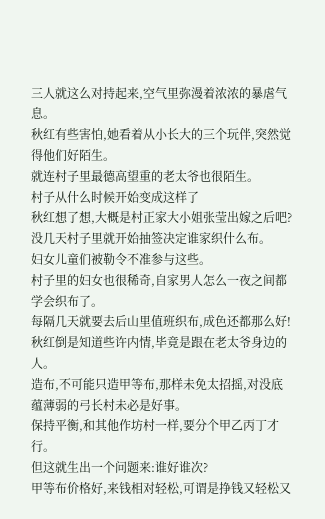三人就这么对持起来,空气里弥漫着浓浓的暴虐气息。
秋红有些害怕,她看着从小长大的三个玩伴,突然觉得他们好陌生。
就连村子里最德高望重的老太爷也很陌生。
村子从什么时候开始变成这样了
秋红想了想,大概是村正家大小姐张莹出嫁之后吧?
没几天村子里就开始抽签决定谁家织什么布。
妇女儿童们被勒令不准参与这些。
村子里的妇女也很稀奇,自家男人怎么一夜之间都学会织布了。
每隔几天就要去后山里值班织布,成色还都那么好!
秋红倒是知道些许内情,毕竟是跟在老太爷身边的人。
造布,不可能只造甲等布,那样未免太招摇,对没底蕴薄弱的弓长村未必是好事。
保持平衡,和其他作坊村一样,要分个甲乙丙丁才行。
但这就生出一个问题来:谁好谁次?
甲等布价格好,来钱相对轻松,可谓是挣钱又轻松又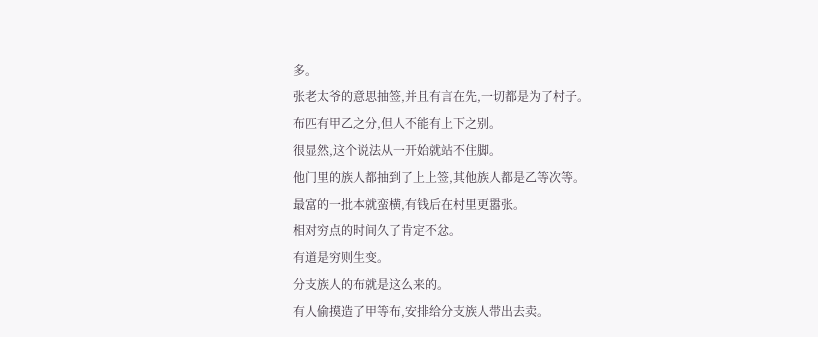多。
张老太爷的意思抽签,并且有言在先,一切都是为了村子。
布匹有甲乙之分,但人不能有上下之别。
很显然,这个说法从一开始就站不住脚。
他门里的族人都抽到了上上签,其他族人都是乙等次等。
最富的一批本就蛮横,有钱后在村里更嚣张。
相对穷点的时间久了肯定不忿。
有道是穷则生变。
分支族人的布就是这么来的。
有人偷摸造了甲等布,安排给分支族人带出去卖。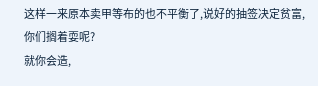这样一来原本卖甲等布的也不平衡了,说好的抽签决定贫富,你们搁着耍呢?
就你会造,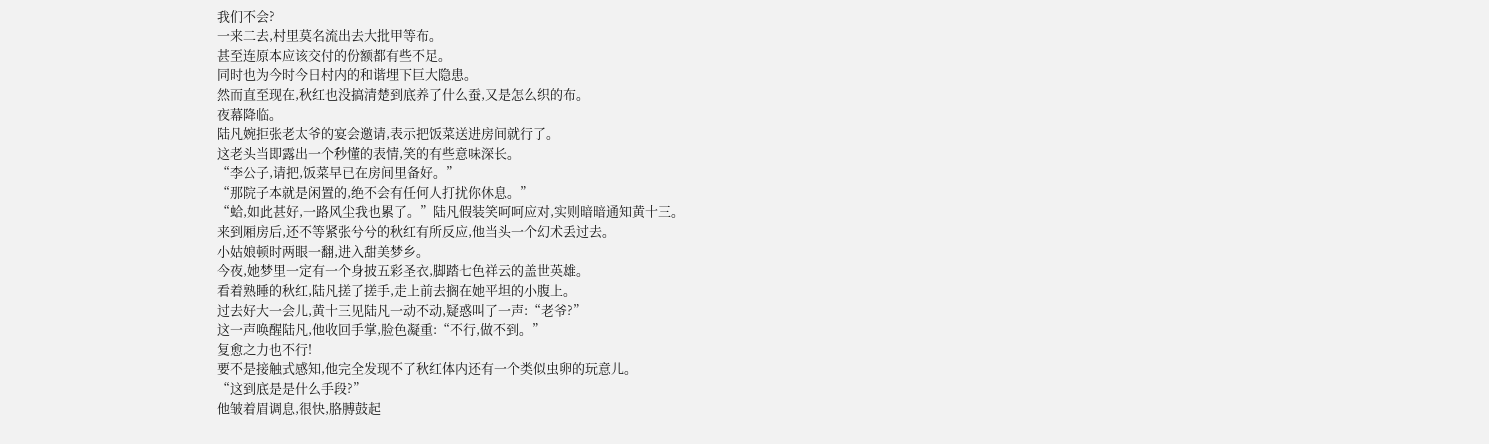我们不会?
一来二去,村里莫名流出去大批甲等布。
甚至连原本应该交付的份额都有些不足。
同时也为今时今日村内的和谐埋下巨大隐患。
然而直至现在,秋红也没搞清楚到底养了什么蚕,又是怎么织的布。
夜幕降临。
陆凡婉拒张老太爷的宴会邀请,表示把饭菜送进房间就行了。
这老头当即露出一个秒懂的表情,笑的有些意味深长。
“李公子,请把,饭菜早已在房间里备好。”
“那院子本就是闲置的,绝不会有任何人打扰你休息。”
“蛤,如此甚好,一路风尘我也累了。”陆凡假装笑呵呵应对,实则暗暗通知黄十三。
来到厢房后,还不等紧张兮兮的秋红有所反应,他当头一个幻术丢过去。
小姑娘顿时两眼一翻,进入甜美梦乡。
今夜,她梦里一定有一个身披五彩圣衣,脚踏七色祥云的盖世英雄。
看着熟睡的秋红,陆凡搓了搓手,走上前去搁在她平坦的小腹上。
过去好大一会儿,黄十三见陆凡一动不动,疑惑叫了一声:“老爷?”
这一声唤醒陆凡,他收回手掌,脸色凝重:“不行,做不到。”
复愈之力也不行!
要不是接触式感知,他完全发现不了秋红体内还有一个类似虫卵的玩意儿。
“这到底是是什么手段?”
他皱着眉调息,很快,胳膊鼓起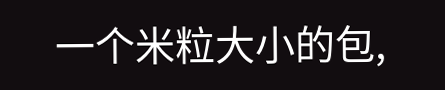一个米粒大小的包,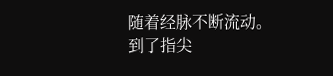随着经脉不断流动。
到了指尖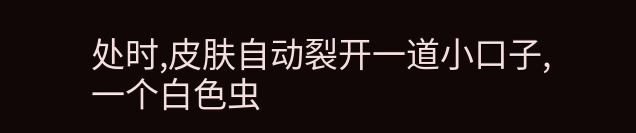处时,皮肤自动裂开一道小口子,一个白色虫